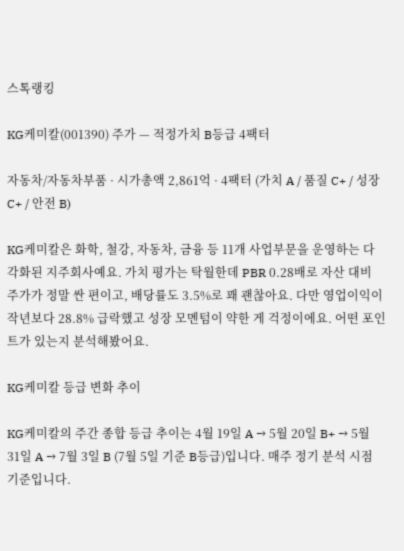스톡랭킹

KG케미칼(001390) 주가 — 적정가치 B등급 4팩터

자동차/자동차부품 · 시가총액 2,861억 · 4팩터 (가치 A / 품질 C+ / 성장 C+ / 안전 B)

KG케미칼은 화학, 철강, 자동차, 금융 등 11개 사업부문을 운영하는 다각화된 지주회사예요. 가치 평가는 탁월한데 PBR 0.28배로 자산 대비 주가가 정말 싼 편이고, 배당률도 3.5%로 꽤 괜찮아요. 다만 영업이익이 작년보다 28.8% 급락했고 성장 모멘텀이 약한 게 걱정이에요. 어떤 포인트가 있는지 분석해봤어요.

KG케미칼 등급 변화 추이

KG케미칼의 주간 종합 등급 추이는 4월 19일 A → 5월 20일 B+ → 5월 31일 A → 7월 3일 B (7월 5일 기준 B등급)입니다. 매주 정기 분석 시점 기준입니다.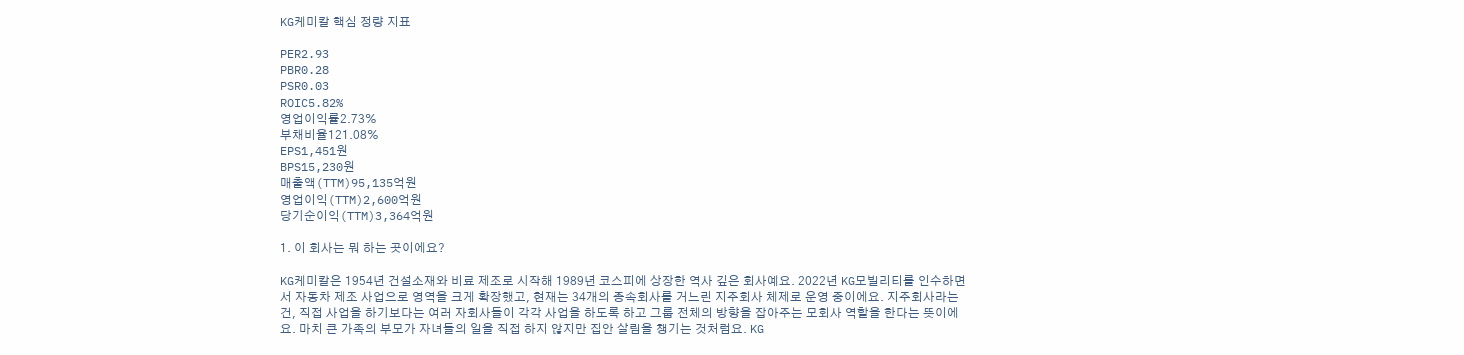KG케미칼 핵심 정량 지표

PER2.93
PBR0.28
PSR0.03
ROIC5.82%
영업이익률2.73%
부채비율121.08%
EPS1,451원
BPS15,230원
매출액(TTM)95,135억원
영업이익(TTM)2,600억원
당기순이익(TTM)3,364억원

1. 이 회사는 뭐 하는 곳이에요?

KG케미칼은 1954년 건설소재와 비료 제조로 시작해 1989년 코스피에 상장한 역사 깊은 회사예요. 2022년 KG모빌리티를 인수하면서 자동차 제조 사업으로 영역을 크게 확장했고, 현재는 34개의 종속회사를 거느린 지주회사 체제로 운영 중이에요. 지주회사라는 건, 직접 사업을 하기보다는 여러 자회사들이 각각 사업을 하도록 하고 그룹 전체의 방향을 잡아주는 모회사 역할을 한다는 뜻이에요. 마치 큰 가족의 부모가 자녀들의 일을 직접 하지 않지만 집안 살림을 챙기는 것처럼요. KG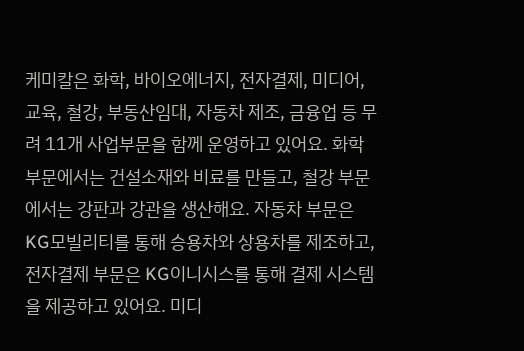케미칼은 화학, 바이오에너지, 전자결제, 미디어, 교육, 철강, 부동산임대, 자동차 제조, 금융업 등 무려 11개 사업부문을 함께 운영하고 있어요. 화학 부문에서는 건설소재와 비료를 만들고, 철강 부문에서는 강판과 강관을 생산해요. 자동차 부문은 KG모빌리티를 통해 승용차와 상용차를 제조하고, 전자결제 부문은 KG이니시스를 통해 결제 시스템을 제공하고 있어요. 미디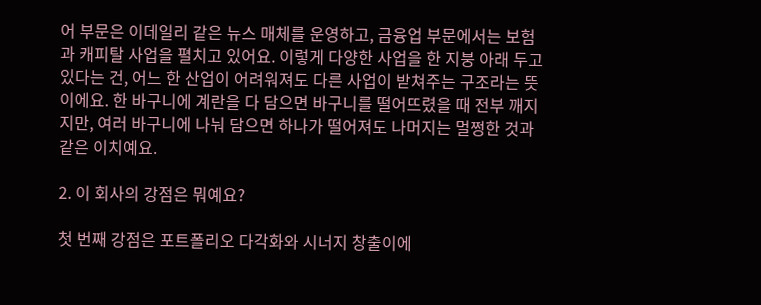어 부문은 이데일리 같은 뉴스 매체를 운영하고, 금융업 부문에서는 보험과 캐피탈 사업을 펼치고 있어요. 이렇게 다양한 사업을 한 지붕 아래 두고 있다는 건, 어느 한 산업이 어려워져도 다른 사업이 받쳐주는 구조라는 뜻이에요. 한 바구니에 계란을 다 담으면 바구니를 떨어뜨렸을 때 전부 깨지지만, 여러 바구니에 나눠 담으면 하나가 떨어져도 나머지는 멀쩡한 것과 같은 이치예요.

2. 이 회사의 강점은 뭐예요?

첫 번째 강점은 포트폴리오 다각화와 시너지 창출이에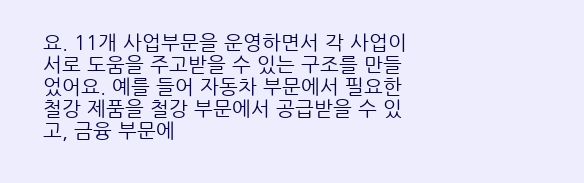요. 11개 사업부문을 운영하면서 각 사업이 서로 도움을 주고받을 수 있는 구조를 만들었어요. 예를 들어 자동차 부문에서 필요한 철강 제품을 철강 부문에서 공급받을 수 있고, 금융 부문에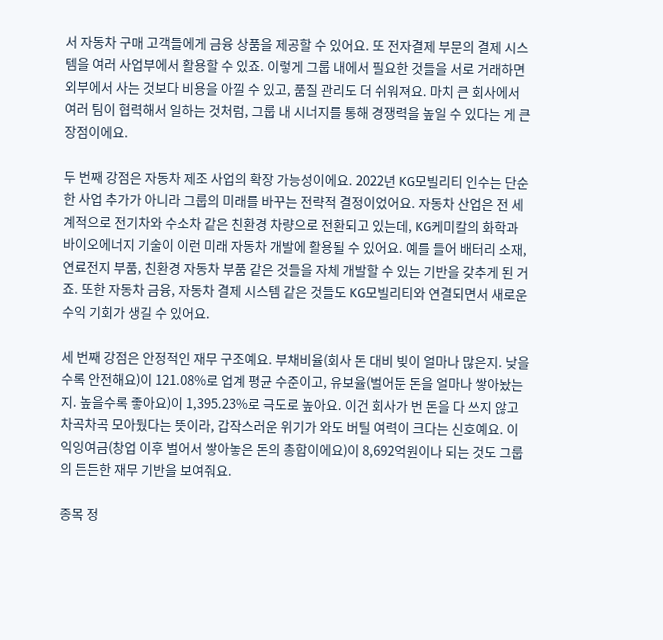서 자동차 구매 고객들에게 금융 상품을 제공할 수 있어요. 또 전자결제 부문의 결제 시스템을 여러 사업부에서 활용할 수 있죠. 이렇게 그룹 내에서 필요한 것들을 서로 거래하면 외부에서 사는 것보다 비용을 아낄 수 있고, 품질 관리도 더 쉬워져요. 마치 큰 회사에서 여러 팀이 협력해서 일하는 것처럼, 그룹 내 시너지를 통해 경쟁력을 높일 수 있다는 게 큰 장점이에요.

두 번째 강점은 자동차 제조 사업의 확장 가능성이에요. 2022년 KG모빌리티 인수는 단순한 사업 추가가 아니라 그룹의 미래를 바꾸는 전략적 결정이었어요. 자동차 산업은 전 세계적으로 전기차와 수소차 같은 친환경 차량으로 전환되고 있는데, KG케미칼의 화학과 바이오에너지 기술이 이런 미래 자동차 개발에 활용될 수 있어요. 예를 들어 배터리 소재, 연료전지 부품, 친환경 자동차 부품 같은 것들을 자체 개발할 수 있는 기반을 갖추게 된 거죠. 또한 자동차 금융, 자동차 결제 시스템 같은 것들도 KG모빌리티와 연결되면서 새로운 수익 기회가 생길 수 있어요.

세 번째 강점은 안정적인 재무 구조예요. 부채비율(회사 돈 대비 빚이 얼마나 많은지. 낮을수록 안전해요)이 121.08%로 업계 평균 수준이고, 유보율(벌어둔 돈을 얼마나 쌓아놨는지. 높을수록 좋아요)이 1,395.23%로 극도로 높아요. 이건 회사가 번 돈을 다 쓰지 않고 차곡차곡 모아뒀다는 뜻이라, 갑작스러운 위기가 와도 버틸 여력이 크다는 신호예요. 이익잉여금(창업 이후 벌어서 쌓아놓은 돈의 총합이에요)이 8,692억원이나 되는 것도 그룹의 든든한 재무 기반을 보여줘요.

종목 정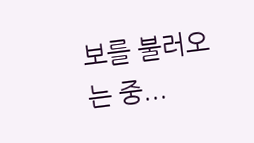보를 불러오는 중...